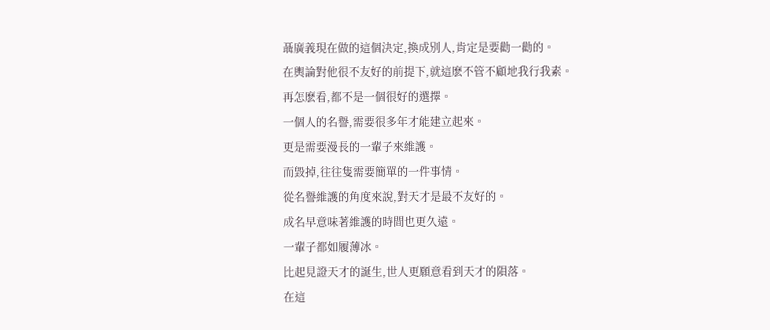聶廣義現在做的這個決定,換成別人,肯定是要勸一勸的。
在輿論對他很不友好的前提下,就這麽不管不顧地我行我素。
再怎麽看,都不是一個很好的選擇。
一個人的名譽,需要很多年才能建立起來。
更是需要漫長的一輩子來維護。
而毀掉,往往隻需要簡單的一件事情。
從名譽維護的角度來說,對天才是最不友好的。
成名早意味著維護的時間也更久遠。
一輩子都如履薄冰。
比起見證天才的誕生,世人更願意看到天才的隕落。
在這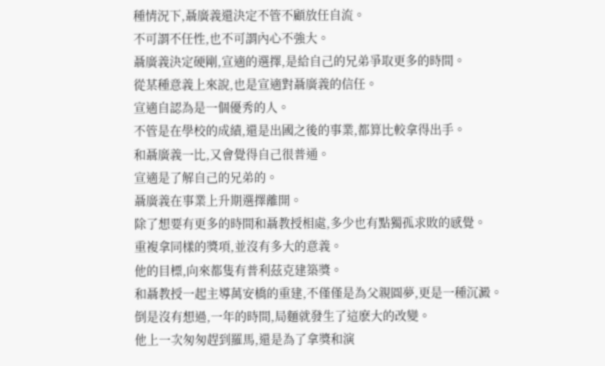種情況下,聶廣義還決定不管不顧放任自流。
不可謂不任性,也不可謂內心不強大。
聶廣義決定硬剛,宣適的選擇,是給自己的兄弟爭取更多的時間。
從某種意義上來說,也是宣適對聶廣義的信任。
宣適自認為是一個優秀的人。
不管是在學校的成績,還是出國之後的事業,都算比較拿得出手。
和聶廣義一比,又會覺得自己很普通。
宣適是了解自己的兄弟的。
聶廣義在事業上升期選擇離開。
除了想要有更多的時間和聶教授相處,多少也有點獨孤求敗的感覺。
重複拿同樣的獎項,並沒有多大的意義。
他的目標,向來都隻有普利茲克建築獎。
和聶教授一起主導萬安橋的重建,不僅僅是為父親圓夢,更是一種沉澱。
倒是沒有想過,一年的時間,局麵就發生了這麽大的改變。
他上一次匆匆趕到羅馬,還是為了拿獎和演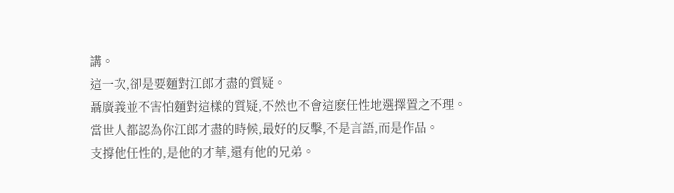講。
這一次,卻是要麵對江郎才盡的質疑。
聶廣義並不害怕麵對這樣的質疑,不然也不會這麽任性地選擇置之不理。
當世人都認為你江郎才盡的時候,最好的反擊,不是言語,而是作品。
支撐他任性的,是他的才華,還有他的兄弟。